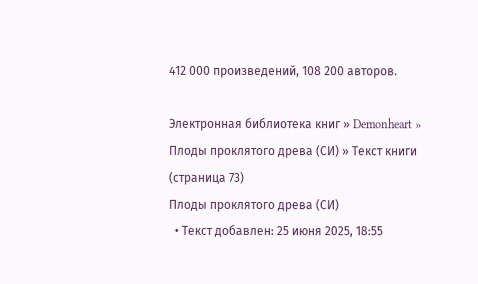412 000 произведений, 108 200 авторов.

Электронная библиотека книг » Demonheart » Плоды проклятого древа (СИ) » Текст книги (страница 73)
Плоды проклятого древа (СИ)
  • Текст добавлен: 25 июня 2025, 18:55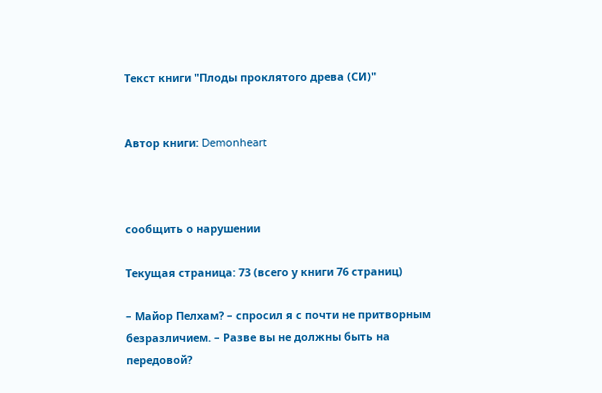Текст книги "Плоды проклятого древа (СИ)"


Автор книги: Demonheart



сообщить о нарушении

Текущая страница: 73 (всего у книги 76 страниц)

– Майор Пелхам? – спросил я с почти не притворным безразличием. – Разве вы не должны быть на передовой?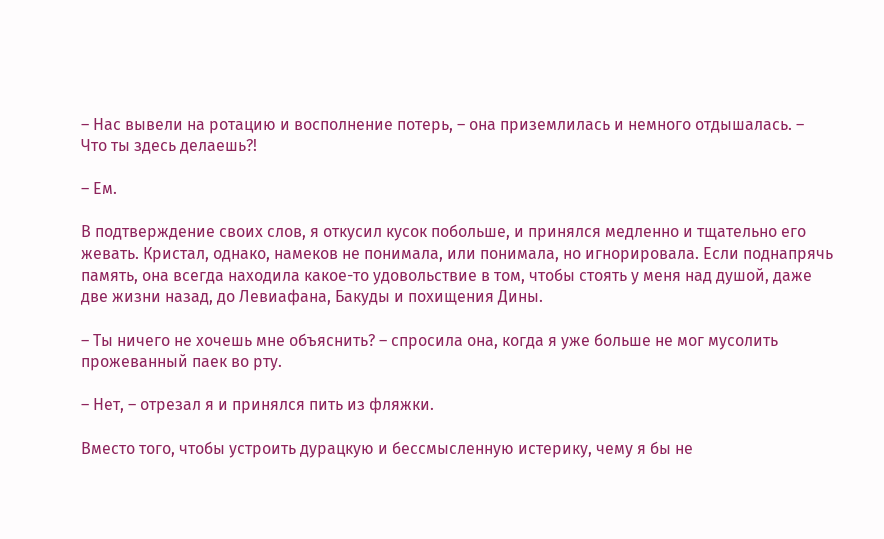– Нас вывели на ротацию и восполнение потерь, – она приземлилась и немного отдышалась. – Что ты здесь делаешь?!

– Ем.

В подтверждение своих слов, я откусил кусок побольше, и принялся медленно и тщательно его жевать. Кристал, однако, намеков не понимала, или понимала, но игнорировала. Если поднапрячь память, она всегда находила какое-то удовольствие в том, чтобы стоять у меня над душой, даже две жизни назад, до Левиафана, Бакуды и похищения Дины.

– Ты ничего не хочешь мне объяснить? – спросила она, когда я уже больше не мог мусолить прожеванный паек во рту.

– Нет, – отрезал я и принялся пить из фляжки.

Вместо того, чтобы устроить дурацкую и бессмысленную истерику, чему я бы не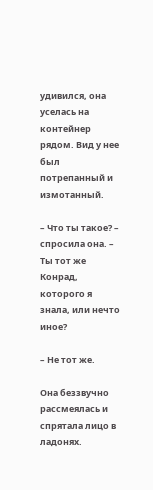удивился, она уселась на контейнер рядом. Вид у нее был потрепанный и измотанный.

– Что ты такое? – спросила она. – Ты тот же Конрад, которого я знала, или нечто иное?

– Не тот же.

Она беззвучно рассмеялась и спрятала лицо в ладонях.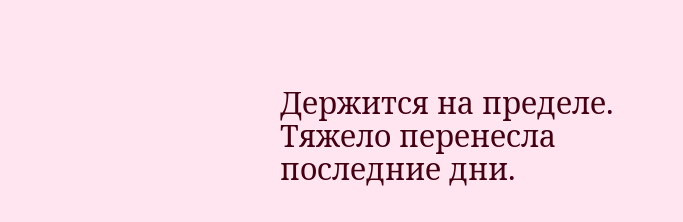Держится на пределе. Тяжело перенесла последние дни.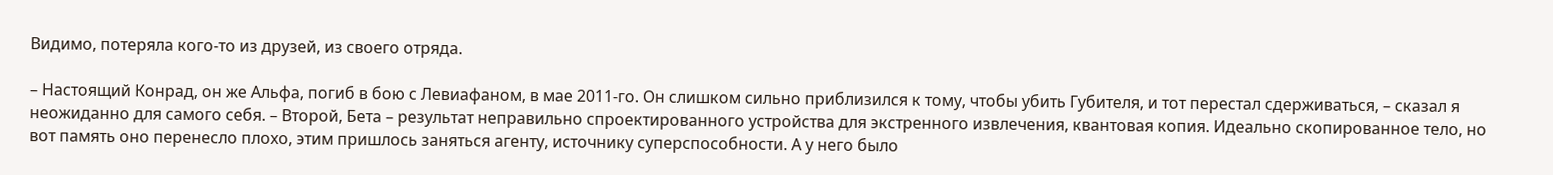Видимо, потеряла кого-то из друзей, из своего отряда.

– Настоящий Конрад, он же Альфа, погиб в бою с Левиафаном, в мае 2011-го. Он слишком сильно приблизился к тому, чтобы убить Губителя, и тот перестал сдерживаться, – сказал я неожиданно для самого себя. – Второй, Бета – результат неправильно спроектированного устройства для экстренного извлечения, квантовая копия. Идеально скопированное тело, но вот память оно перенесло плохо, этим пришлось заняться агенту, источнику суперспособности. А у него было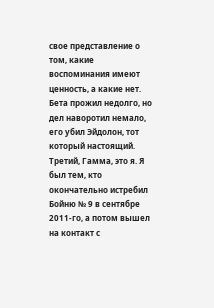свое представление о том, какие воспоминания имеют ценность, а какие нет. Бета прожил недолго, но дел наворотил немало, его убил Эйдолон, тот который настоящий. Третий, Гамма, это я. Я был тем, кто окончательно истребил Бойню № 9 в сентябре 2011-го, а потом вышел на контакт с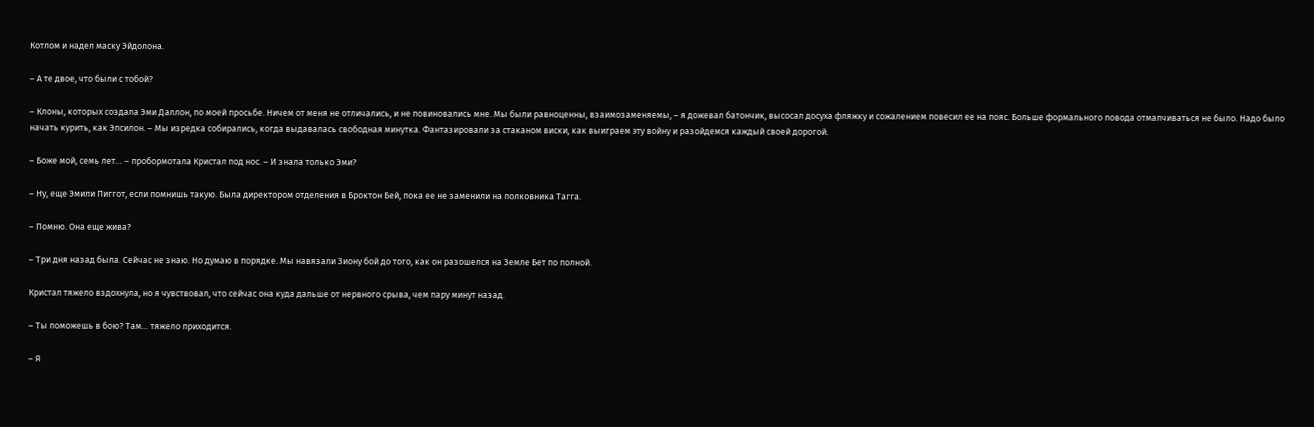Котлом и надел маску Эйдолона.

– А те двое, что были с тобой?

– Клоны, которых создала Эми Даллон, по моей просьбе. Ничем от меня не отличались, и не повиновались мне. Мы были равноценны, взаимозаменяемы, – я дожевал батончик, высосал досуха фляжку и сожалением повесил ее на пояс. Больше формального повода отмалчиваться не было. Надо было начать курить, как Эпсилон. – Мы изредка собирались, когда выдавалась свободная минутка. Фантазировали за стаканом виски, как выиграем эту войну и разойдемся каждый своей дорогой.

– Боже мой, семь лет… – пробормотала Кристал под нос. – И знала только Эми?

– Ну, еще Эмили Пиггот, если помнишь такую. Была директором отделения в Броктон Бей, пока ее не заменили на полковника Тагга.

– Помню. Она еще жива?

– Три дня назад была. Сейчас не знаю. Но думаю в порядке. Мы навязали Зиону бой до того, как он разошелся на Земле Бет по полной.

Кристал тяжело вздохнула, но я чувствовал, что сейчас она куда дальше от нервного срыва, чем пару минут назад.

– Ты поможешь в бою? Там… тяжело приходится.

– Я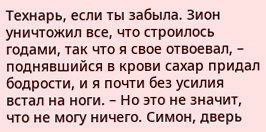Технарь, если ты забыла. Зион уничтожил все, что строилось годами, так что я свое отвоевал, – поднявшийся в крови сахар придал бодрости, и я почти без усилия встал на ноги. – Но это не значит, что не могу ничего. Симон, дверь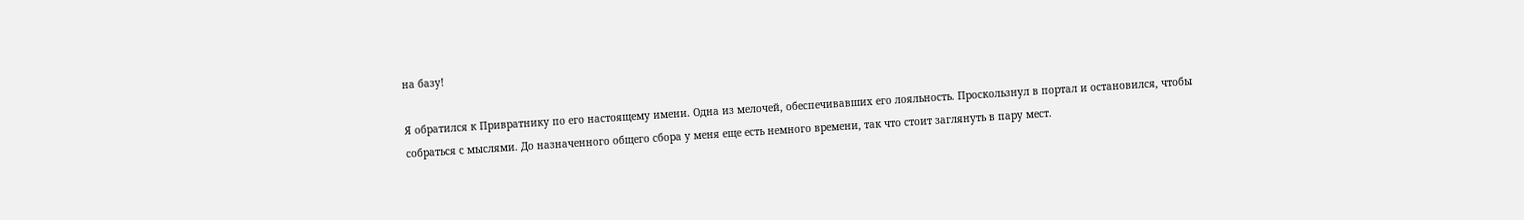на базу!

Я обратился к Привратнику по его настоящему имени. Одна из мелочей, обеспечивавших его лояльность. Проскользнул в портал и остановился, чтобы собраться с мыслями. До назначенного общего сбора у меня еще есть немного времени, так что стоит заглянуть в пару мест.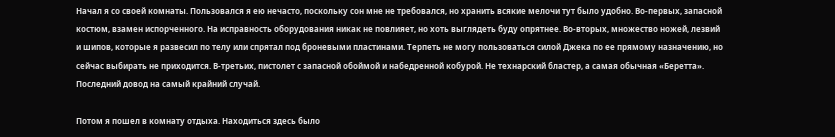Начал я со своей комнаты. Пользовался я ею нечасто, поскольку сон мне не требовался, но хранить всякие мелочи тут было удобно. Во-первых, запасной костюм, взамен испорченного. На исправность оборудования никак не повлияет, но хоть выглядеть буду опрятнее. Во-вторых, множество ножей, лезвий и шипов, которые я развесил по телу или спрятал под броневыми пластинами. Терпеть не могу пользоваться силой Джека по ее прямому назначению, но сейчас выбирать не приходится. В-третьих, пистолет с запасной обоймой и набедренной кобурой. Не технарский бластер, а самая обычная «Беретта». Последний довод на самый крайний случай.

Потом я пошел в комнату отдыха. Находиться здесь было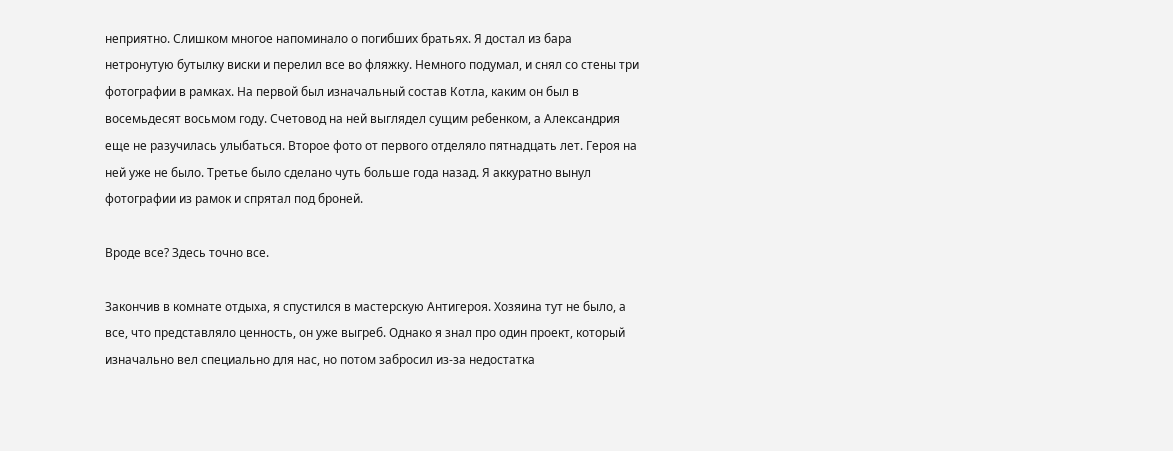неприятно. Слишком многое напоминало о погибших братьях. Я достал из бара нетронутую бутылку виски и перелил все во фляжку. Немного подумал, и снял со стены три фотографии в рамках. На первой был изначальный состав Котла, каким он был в восемьдесят восьмом году. Счетовод на ней выглядел сущим ребенком, а Александрия еще не разучилась улыбаться. Второе фото от первого отделяло пятнадцать лет. Героя на ней уже не было. Третье было сделано чуть больше года назад. Я аккуратно вынул фотографии из рамок и спрятал под броней.

Вроде все? Здесь точно все.

Закончив в комнате отдыха, я спустился в мастерскую Антигероя. Хозяина тут не было, а все, что представляло ценность, он уже выгреб. Однако я знал про один проект, который изначально вел специально для нас, но потом забросил из-за недостатка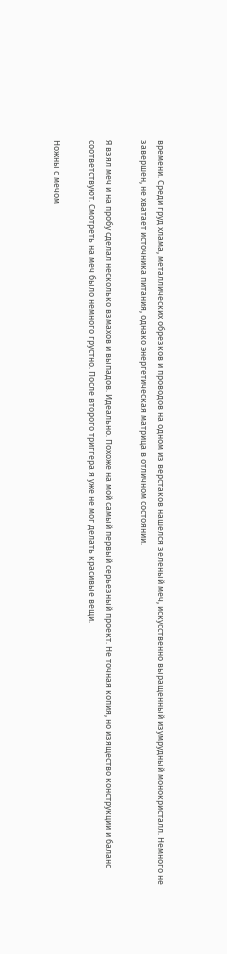времени. Среди груд хлама, металлических обрезков и проводов на одном из верстаков нашелся зеленый меч, искусственно выращенный изумрудный монокристалл. Немного не завершен, не хватает источника питания, однако энергетическая матрица в отличном состоянии.

Я взял меч и на пробу сделал несколько взмахов и выпадов. Идеально. Похоже на мой самый первый серьезный проект. Не точная копия, но изящество конструкции и баланс соответствуют. Смотреть на меч было немного грустно. После второго триггера я уже не мог делать красивые вещи.

Ножны с мечом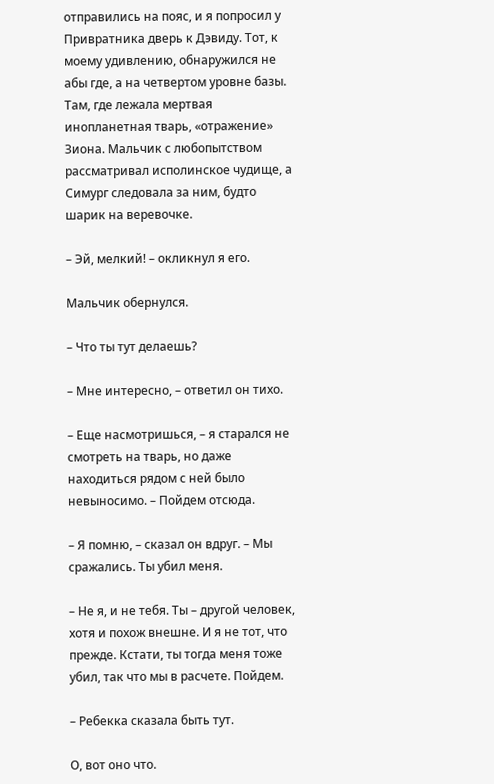отправились на пояс, и я попросил у Привратника дверь к Дэвиду. Тот, к моему удивлению, обнаружился не абы где, а на четвертом уровне базы. Там, где лежала мертвая инопланетная тварь, «отражение» Зиона. Мальчик с любопытством рассматривал исполинское чудище, а Симург следовала за ним, будто шарик на веревочке.

– Эй, мелкий! – окликнул я его.

Мальчик обернулся.

– Что ты тут делаешь?

– Мне интересно, – ответил он тихо.

– Еще насмотришься, – я старался не смотреть на тварь, но даже находиться рядом с ней было невыносимо. – Пойдем отсюда.

– Я помню, – сказал он вдруг. – Мы сражались. Ты убил меня.

– Не я, и не тебя. Ты – другой человек, хотя и похож внешне. И я не тот, что прежде. Кстати, ты тогда меня тоже убил, так что мы в расчете. Пойдем.

– Ребекка сказала быть тут.

О, вот оно что.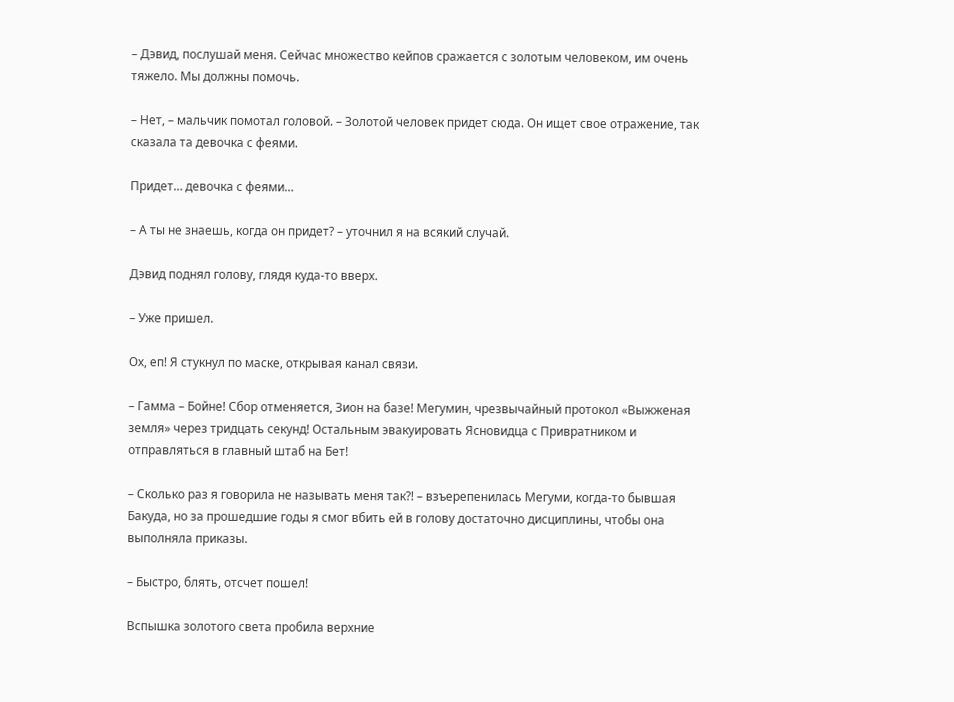– Дэвид, послушай меня. Сейчас множество кейпов сражается с золотым человеком, им очень тяжело. Мы должны помочь.

– Нет, – мальчик помотал головой. – Золотой человек придет сюда. Он ищет свое отражение, так сказала та девочка с феями.

Придет… девочка с феями…

– А ты не знаешь, когда он придет? – уточнил я на всякий случай.

Дэвид поднял голову, глядя куда-то вверх.

– Уже пришел.

Ох, еп! Я стукнул по маске, открывая канал связи.

– Гамма – Бойне! Сбор отменяется, Зион на базе! Мегумин, чрезвычайный протокол «Выжженая земля» через тридцать секунд! Остальным эвакуировать Ясновидца с Привратником и отправляться в главный штаб на Бет!

– Сколько раз я говорила не называть меня так?! – взъерепенилась Мегуми, когда-то бывшая Бакуда, но за прошедшие годы я смог вбить ей в голову достаточно дисциплины, чтобы она выполняла приказы.

– Быстро, блять, отсчет пошел!

Вспышка золотого света пробила верхние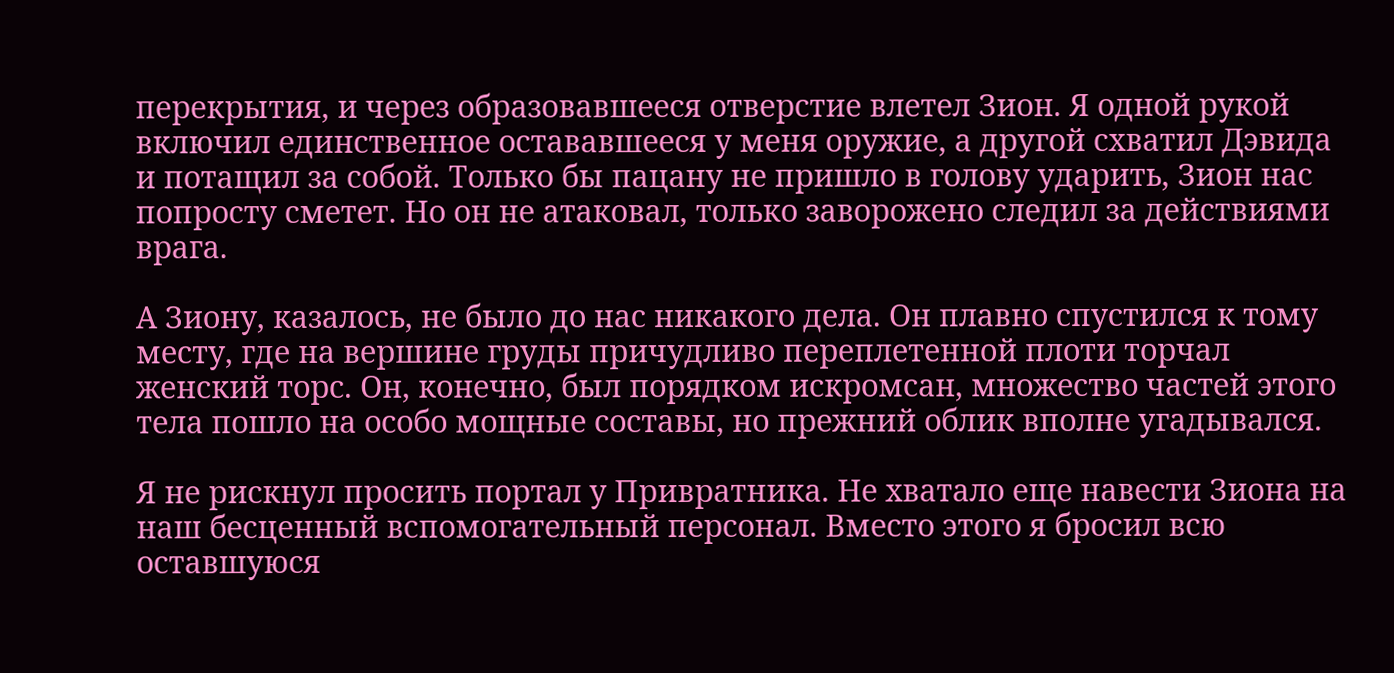перекрытия, и через образовавшееся отверстие влетел Зион. Я одной рукой включил единственное остававшееся у меня оружие, а другой схватил Дэвида и потащил за собой. Только бы пацану не пришло в голову ударить, Зион нас попросту сметет. Но он не атаковал, только заворожено следил за действиями врага.

А Зиону, казалось, не было до нас никакого дела. Он плавно спустился к тому месту, где на вершине груды причудливо переплетенной плоти торчал женский торс. Он, конечно, был порядком искромсан, множество частей этого тела пошло на особо мощные составы, но прежний облик вполне угадывался.

Я не рискнул просить портал у Привратника. Не хватало еще навести Зиона на наш бесценный вспомогательный персонал. Вместо этого я бросил всю оставшуюся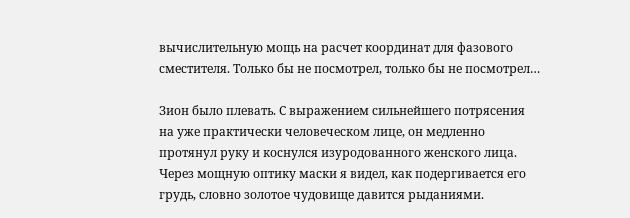вычислительную мощь на расчет координат для фазового сместителя. Только бы не посмотрел, только бы не посмотрел…

Зион было плевать. С выражением сильнейшего потрясения на уже практически человеческом лице, он медленно протянул руку и коснулся изуродованного женского лица. Через мощную оптику маски я видел, как подергивается его грудь, словно золотое чудовище давится рыданиями.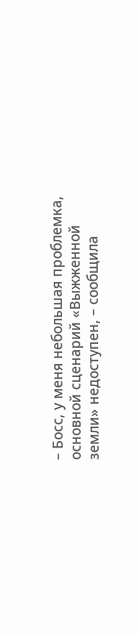– Босс, у меня небольшая проблемка, основной сценарий «Выжженной земли» недоступен, – сообщила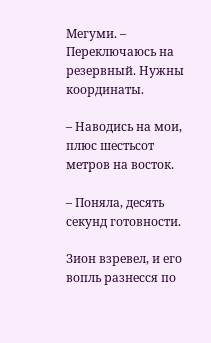Мегуми. – Переключаюсь на резервный. Нужны координаты.

– Наводись на мои, плюс шестьсот метров на восток.

– Поняла, десять секунд готовности.

Зион взревел, и его вопль разнесся по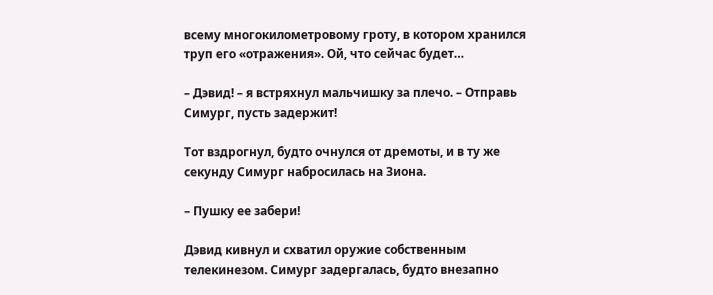всему многокилометровому гроту, в котором хранился труп его «отражения». Ой, что сейчас будет…

– Дэвид! – я встряхнул мальчишку за плечо. – Отправь Симург, пусть задержит!

Тот вздрогнул, будто очнулся от дремоты, и в ту же секунду Симург набросилась на Зиона.

– Пушку ее забери!

Дэвид кивнул и схватил оружие собственным телекинезом. Симург задергалась, будто внезапно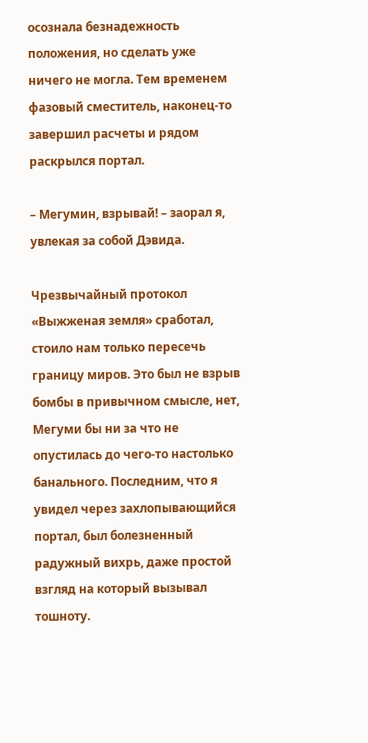осознала безнадежность положения, но сделать уже ничего не могла. Тем временем фазовый сместитель, наконец-то завершил расчеты и рядом раскрылся портал.

– Мегумин, взрывай! – заорал я, увлекая за собой Дэвида.

Чрезвычайный протокол «Выжженая земля» сработал, стоило нам только пересечь границу миров. Это был не взрыв бомбы в привычном смысле, нет, Мегуми бы ни за что не опустилась до чего-то настолько банального. Последним, что я увидел через захлопывающийся портал, был болезненный радужный вихрь, даже простой взгляд на который вызывал тошноту.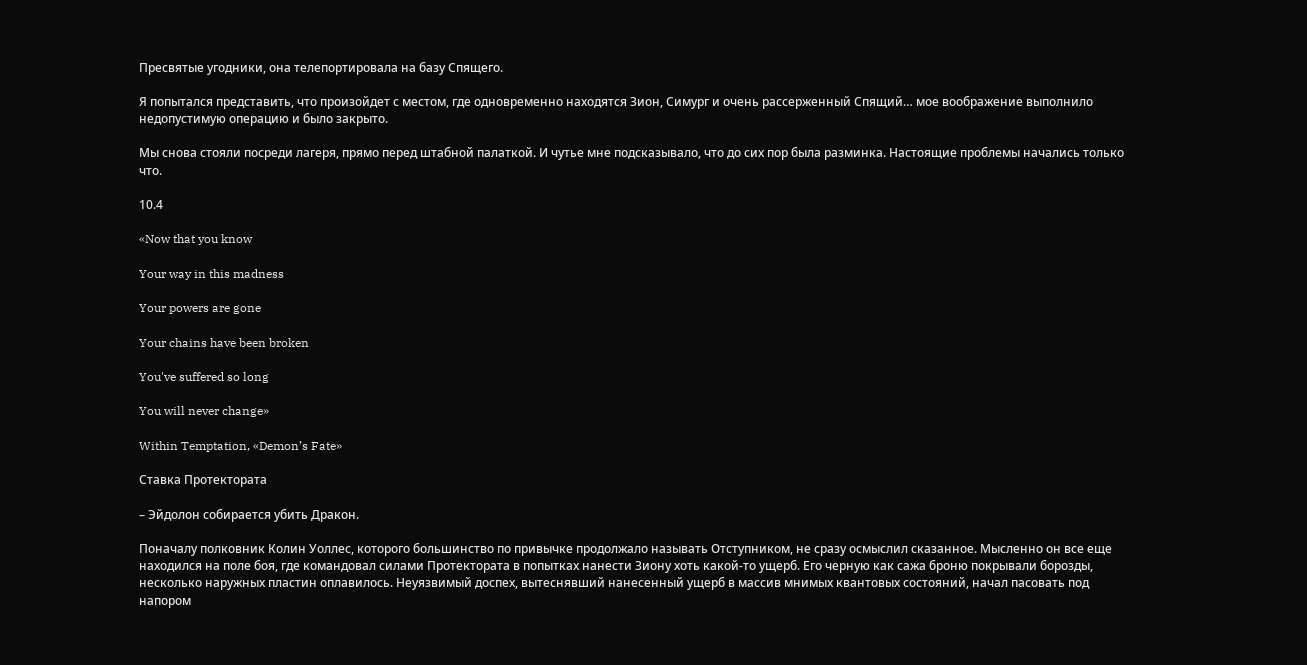Пресвятые угодники, она телепортировала на базу Спящего.

Я попытался представить, что произойдет с местом, где одновременно находятся Зион, Симург и очень рассерженный Спящий… мое воображение выполнило недопустимую операцию и было закрыто.

Мы снова стояли посреди лагеря, прямо перед штабной палаткой. И чутье мне подсказывало, что до сих пор была разминка. Настоящие проблемы начались только что.

10.4

«Now that you know

Your way in this madness

Your powers are gone

Your chains have been broken

You've suffered so long

You will never change»

Within Temptation, «Demon’s Fate»

Ставка Протектората

– Эйдолон собирается убить Дракон.

Поначалу полковник Колин Уоллес, которого большинство по привычке продолжало называть Отступником, не сразу осмыслил сказанное. Мысленно он все еще находился на поле боя, где командовал силами Протектората в попытках нанести Зиону хоть какой-то ущерб. Его черную как сажа броню покрывали борозды, несколько наружных пластин оплавилось. Неуязвимый доспех, вытеснявший нанесенный ущерб в массив мнимых квантовых состояний, начал пасовать под напором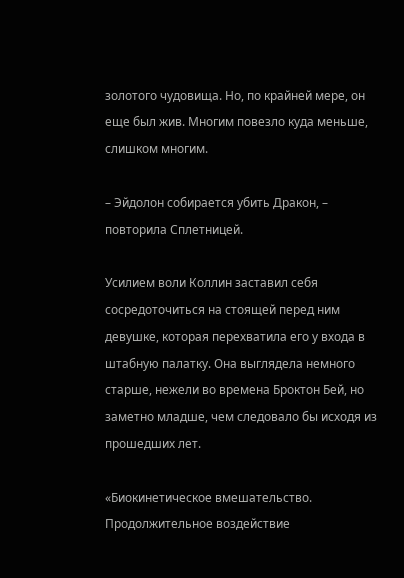золотого чудовища. Но, по крайней мере, он еще был жив. Многим повезло куда меньше, слишком многим.

– Эйдолон собирается убить Дракон, – повторила Сплетницей.

Усилием воли Коллин заставил себя сосредоточиться на стоящей перед ним девушке, которая перехватила его у входа в штабную палатку. Она выглядела немного старше, нежели во времена Броктон Бей, но заметно младше, чем следовало бы исходя из прошедших лет.

«Биокинетическое вмешательство. Продолжительное воздействие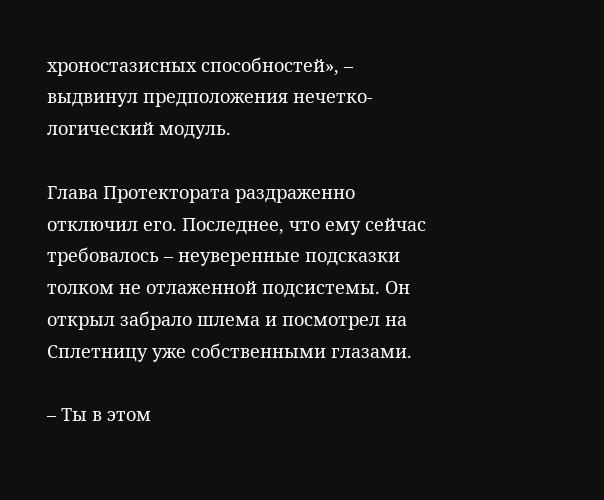хроностазисных способностей», – выдвинул предположения нечетко-логический модуль.

Глава Протектората раздраженно отключил его. Последнее, что ему сейчас требовалось – неуверенные подсказки толком не отлаженной подсистемы. Он открыл забрало шлема и посмотрел на Сплетницу уже собственными глазами.

– Ты в этом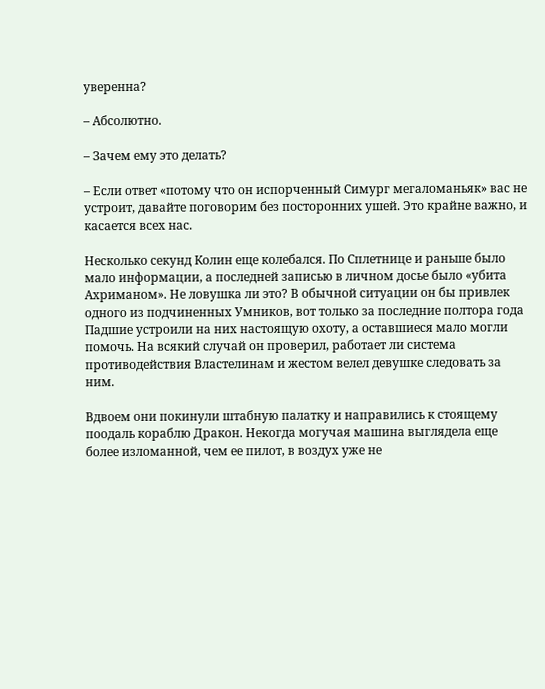уверенна?

– Абсолютно.

– Зачем ему это делать?

– Если ответ «потому что он испорченный Симург мегаломаньяк» вас не устроит, давайте поговорим без посторонних ушей. Это крайне важно, и касается всех нас.

Несколько секунд Колин еще колебался. По Сплетнице и раньше было мало информации, а последней записью в личном досье было «убита Ахриманом». Не ловушка ли это? В обычной ситуации он бы привлек одного из подчиненных Умников, вот только за последние полтора года Падшие устроили на них настоящую охоту, а оставшиеся мало могли помочь. На всякий случай он проверил, работает ли система противодействия Властелинам и жестом велел девушке следовать за ним.

Вдвоем они покинули штабную палатку и направились к стоящему поодаль кораблю Дракон. Некогда могучая машина выглядела еще более изломанной, чем ее пилот, в воздух уже не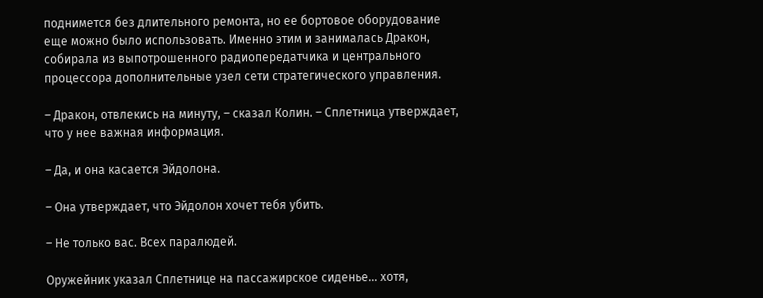поднимется без длительного ремонта, но ее бортовое оборудование еще можно было использовать. Именно этим и занималась Дракон, собирала из выпотрошенного радиопередатчика и центрального процессора дополнительные узел сети стратегического управления.

– Дракон, отвлекись на минуту, – сказал Колин. – Сплетница утверждает, что у нее важная информация.

– Да, и она касается Эйдолона.

– Она утверждает, что Эйдолон хочет тебя убить.

– Не только вас. Всех паралюдей.

Оружейник указал Сплетнице на пассажирское сиденье… хотя,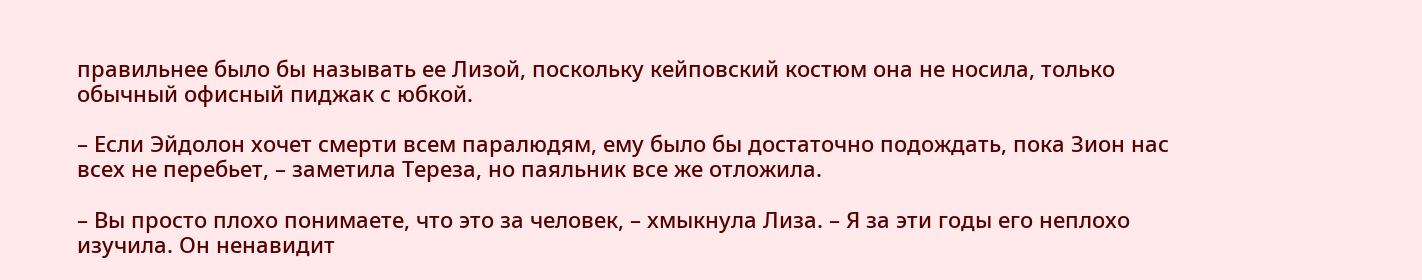правильнее было бы называть ее Лизой, поскольку кейповский костюм она не носила, только обычный офисный пиджак с юбкой.

– Если Эйдолон хочет смерти всем паралюдям, ему было бы достаточно подождать, пока Зион нас всех не перебьет, – заметила Тереза, но паяльник все же отложила.

– Вы просто плохо понимаете, что это за человек, – хмыкнула Лиза. – Я за эти годы его неплохо изучила. Он ненавидит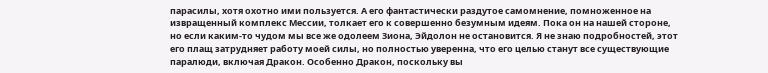парасилы, хотя охотно ими пользуется. А его фантастически раздутое самомнение, помноженное на извращенный комплекс Мессии, толкает его к совершенно безумным идеям. Пока он на нашей стороне, но если каким-то чудом мы все же одолеем Зиона, Эйдолон не остановится. Я не знаю подробностей, этот его плащ затрудняет работу моей силы, но полностью уверенна, что его целью станут все существующие паралюди, включая Дракон. Особенно Дракон, поскольку вы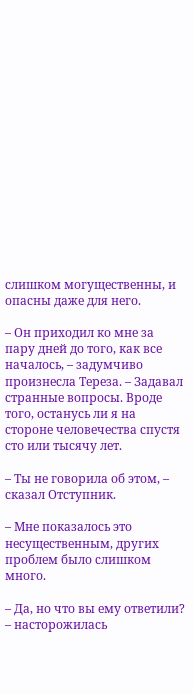слишком могущественны, и опасны даже для него.

– Он приходил ко мне за пару дней до того, как все началось, – задумчиво произнесла Тереза. – Задавал странные вопросы. Вроде того, останусь ли я на стороне человечества спустя сто или тысячу лет.

– Ты не говорила об этом, – сказал Отступник.

– Мне показалось это несущественным, других проблем было слишком много.

– Да, но что вы ему ответили? – насторожилась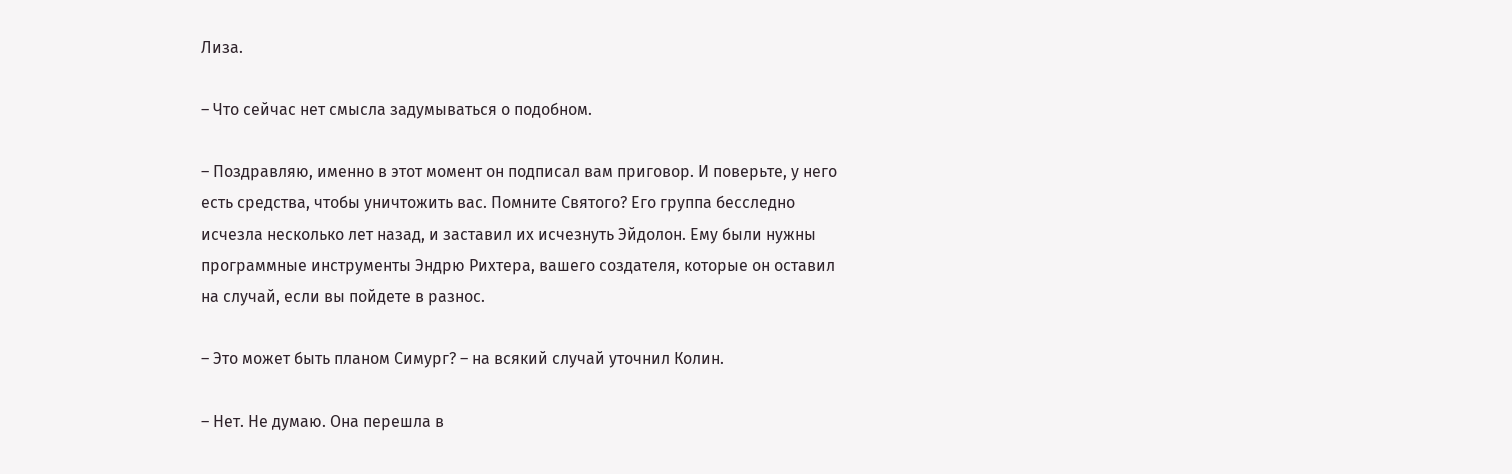Лиза.

– Что сейчас нет смысла задумываться о подобном.

– Поздравляю, именно в этот момент он подписал вам приговор. И поверьте, у него есть средства, чтобы уничтожить вас. Помните Святого? Его группа бесследно исчезла несколько лет назад, и заставил их исчезнуть Эйдолон. Ему были нужны программные инструменты Эндрю Рихтера, вашего создателя, которые он оставил на случай, если вы пойдете в разнос.

– Это может быть планом Симург? – на всякий случай уточнил Колин.

– Нет. Не думаю. Она перешла в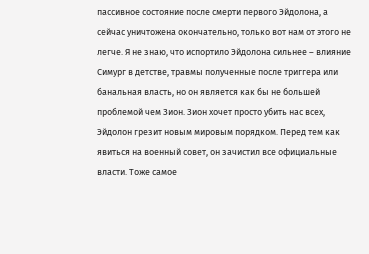пассивное состояние после смерти первого Эйдолона, а сейчас уничтожена окончательно, только вот нам от этого не легче. Я не знаю, что испортило Эйдолона сильнее – влияние Симург в детстве, травмы полученные после триггера или банальная власть, но он является как бы не большей проблемой чем Зион. Зион хочет просто убить нас всех, Эйдолон грезит новым мировым порядком. Перед тем как явиться на военный совет, он зачистил все официальные власти. Тоже самое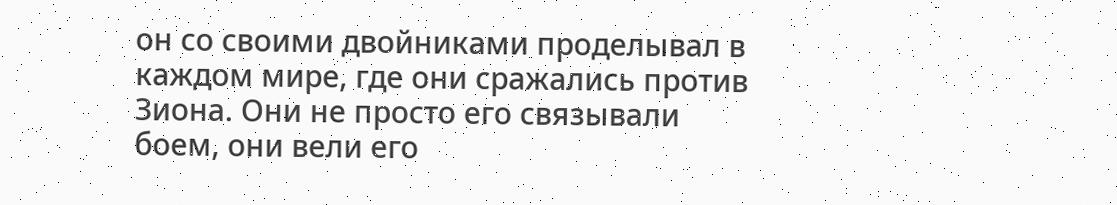он со своими двойниками проделывал в каждом мире, где они сражались против Зиона. Они не просто его связывали боем, они вели его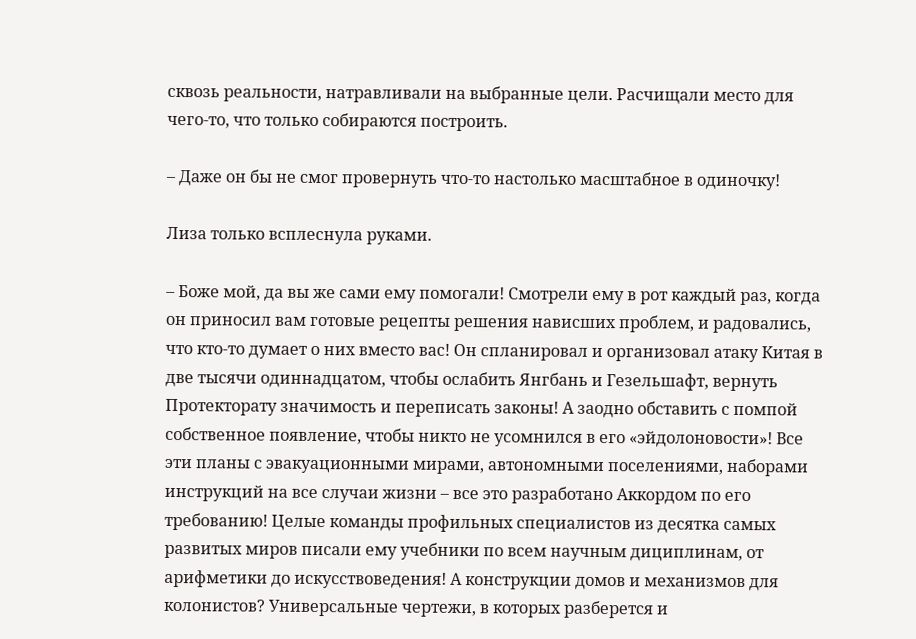сквозь реальности, натравливали на выбранные цели. Расчищали место для чего-то, что только собираются построить.

– Даже он бы не смог провернуть что-то настолько масштабное в одиночку!

Лиза только всплеснула руками.

– Боже мой, да вы же сами ему помогали! Смотрели ему в рот каждый раз, когда он приносил вам готовые рецепты решения нависших проблем, и радовались, что кто-то думает о них вместо вас! Он спланировал и организовал атаку Китая в две тысячи одиннадцатом, чтобы ослабить Янгбань и Гезельшафт, вернуть Протекторату значимость и переписать законы! А заодно обставить с помпой собственное появление, чтобы никто не усомнился в его «эйдолоновости»! Все эти планы с эвакуационными мирами, автономными поселениями, наборами инструкций на все случаи жизни – все это разработано Аккордом по его требованию! Целые команды профильных специалистов из десятка самых развитых миров писали ему учебники по всем научным дициплинам, от арифметики до искусствоведения! А конструкции домов и механизмов для колонистов? Универсальные чертежи, в которых разберется и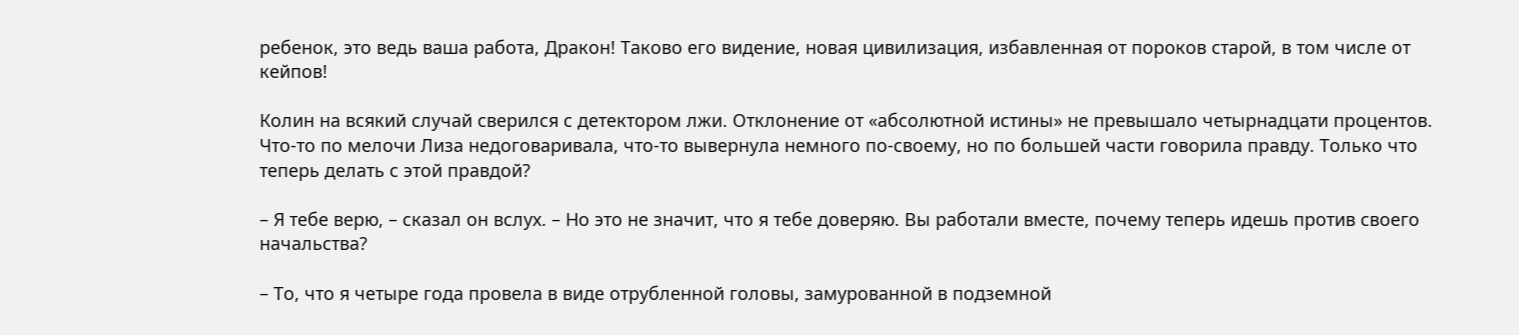ребенок, это ведь ваша работа, Дракон! Таково его видение, новая цивилизация, избавленная от пороков старой, в том числе от кейпов!

Колин на всякий случай сверился с детектором лжи. Отклонение от «абсолютной истины» не превышало четырнадцати процентов. Что-то по мелочи Лиза недоговаривала, что-то вывернула немного по-своему, но по большей части говорила правду. Только что теперь делать с этой правдой?

– Я тебе верю, – сказал он вслух. – Но это не значит, что я тебе доверяю. Вы работали вместе, почему теперь идешь против своего начальства?

– То, что я четыре года провела в виде отрубленной головы, замурованной в подземной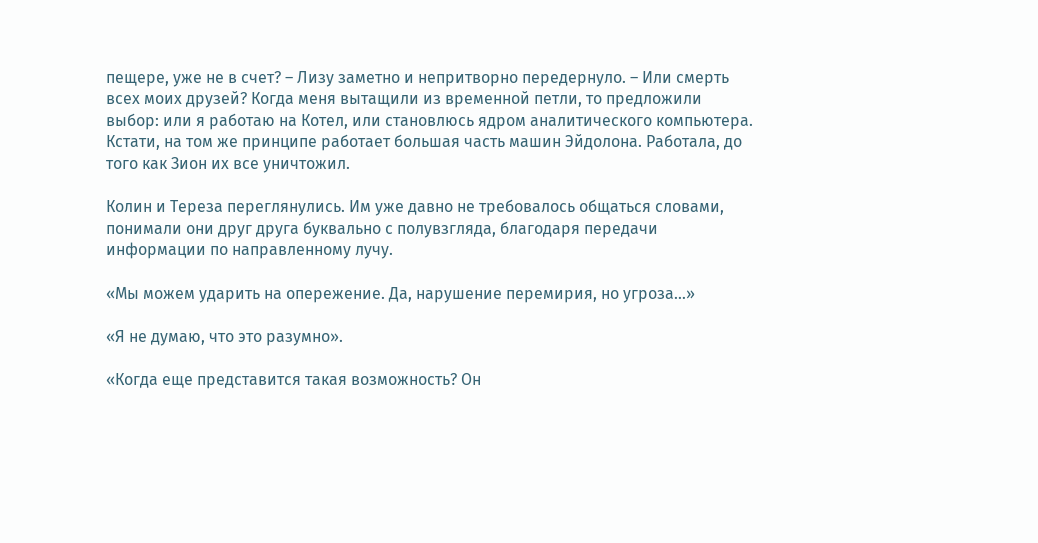пещере, уже не в счет? – Лизу заметно и непритворно передернуло. – Или смерть всех моих друзей? Когда меня вытащили из временной петли, то предложили выбор: или я работаю на Котел, или становлюсь ядром аналитического компьютера. Кстати, на том же принципе работает большая часть машин Эйдолона. Работала, до того как Зион их все уничтожил.

Колин и Тереза переглянулись. Им уже давно не требовалось общаться словами, понимали они друг друга буквально с полувзгляда, благодаря передачи информации по направленному лучу.

«Мы можем ударить на опережение. Да, нарушение перемирия, но угроза…»

«Я не думаю, что это разумно».

«Когда еще представится такая возможность? Он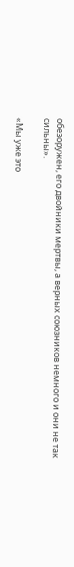обезоружен, его двойники мертвы, а верных союзников немного и они не так сильны».

«Мы уже это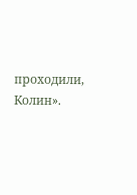проходили, Колин».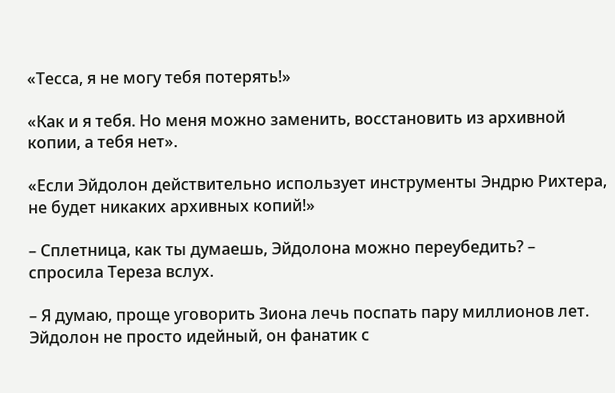«Тесса, я не могу тебя потерять!»

«Как и я тебя. Но меня можно заменить, восстановить из архивной копии, а тебя нет».

«Если Эйдолон действительно использует инструменты Эндрю Рихтера, не будет никаких архивных копий!»

– Сплетница, как ты думаешь, Эйдолона можно переубедить? – спросила Тереза вслух.

– Я думаю, проще уговорить Зиона лечь поспать пару миллионов лет. Эйдолон не просто идейный, он фанатик с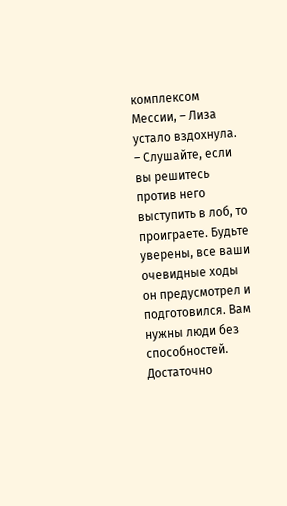комплексом Мессии, – Лиза устало вздохнула. – Слушайте, если вы решитесь против него выступить в лоб, то проиграете. Будьте уверены, все ваши очевидные ходы он предусмотрел и подготовился. Вам нужны люди без способностей. Достаточно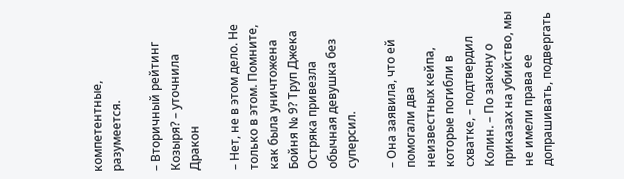компетентные, разумеется.

– Вторичный рейтинг Козыря? – уточнила Дракон

– Нет, не в этом дело. Не только в этом. Помните, как была уничтожена Бойня № 9? Труп Джека Остряка привезла обычная девушка без суперсил.

– Она заявила, что ей помогали два неизвестных кейпа, которые погибли в схватке, – подтвердил Колин. – По закону о приказах на убийство, мы не имели права ее допрашивать, подвергать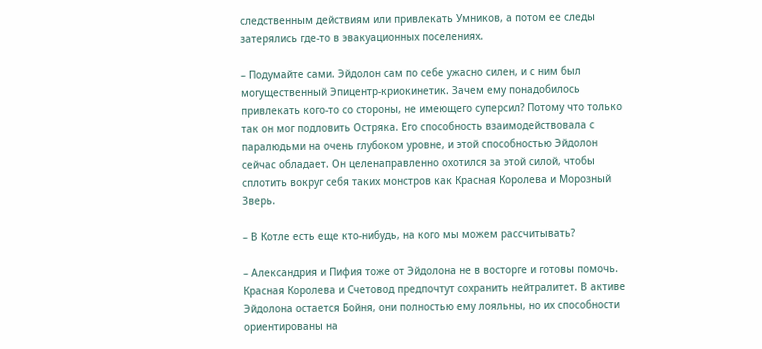следственным действиям или привлекать Умников, а потом ее следы затерялись где-то в эвакуационных поселениях.

– Подумайте сами. Эйдолон сам по себе ужасно силен, и с ним был могущественный Эпицентр-криокинетик. Зачем ему понадобилось привлекать кого-то со стороны, не имеющего суперсил? Потому что только так он мог подловить Остряка. Его способность взаимодействовала с паралюдьми на очень глубоком уровне, и этой способностью Эйдолон сейчас обладает. Он целенаправленно охотился за этой силой, чтобы сплотить вокруг себя таких монстров как Красная Королева и Морозный Зверь.

– В Котле есть еще кто-нибудь, на кого мы можем рассчитывать?

– Александрия и Пифия тоже от Эйдолона не в восторге и готовы помочь. Красная Королева и Счетовод предпочтут сохранить нейтралитет. В активе Эйдолона остается Бойня, они полностью ему лояльны, но их способности ориентированы на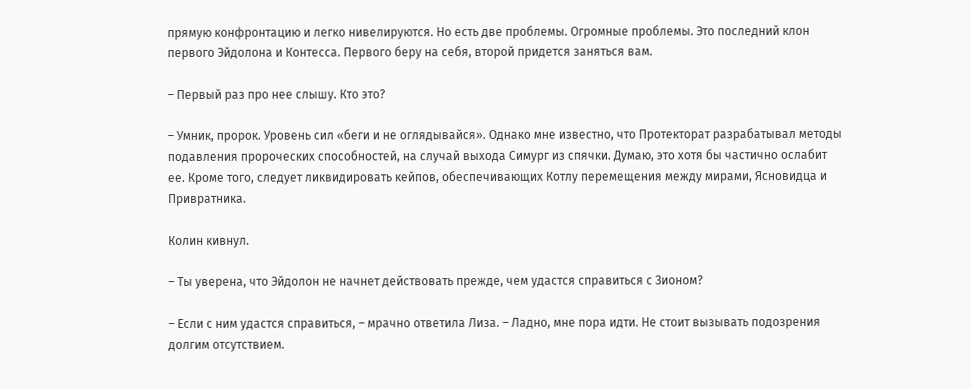прямую конфронтацию и легко нивелируются. Но есть две проблемы. Огромные проблемы. Это последний клон первого Эйдолона и Контесса. Первого беру на себя, второй придется заняться вам.

– Первый раз про нее слышу. Кто это?

– Умник, пророк. Уровень сил «беги и не оглядывайся». Однако мне известно, что Протекторат разрабатывал методы подавления пророческих способностей, на случай выхода Симург из спячки. Думаю, это хотя бы частично ослабит ее. Кроме того, следует ликвидировать кейпов, обеспечивающих Котлу перемещения между мирами, Ясновидца и Привратника.

Колин кивнул.

– Ты уверена, что Эйдолон не начнет действовать прежде, чем удастся справиться с Зионом?

– Если с ним удастся справиться, – мрачно ответила Лиза. – Ладно, мне пора идти. Не стоит вызывать подозрения долгим отсутствием.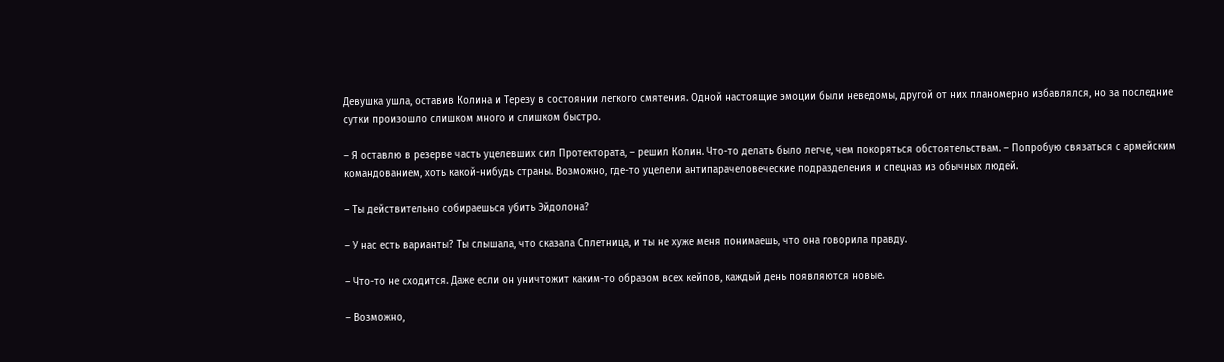Девушка ушла, оставив Колина и Терезу в состоянии легкого смятения. Одной настоящие эмоции были неведомы, другой от них планомерно избавлялся, но за последние сутки произошло слишком много и слишком быстро.

– Я оставлю в резерве часть уцелевших сил Протектората, – решил Колин. Что-то делать было легче, чем покоряться обстоятельствам. – Попробую связаться с армейским командованием, хоть какой-нибудь страны. Возможно, где-то уцелели антипарачеловеческие подразделения и спецназ из обычных людей.

– Ты действительно собираешься убить Эйдолона?

– У нас есть варианты? Ты слышала, что сказала Сплетница, и ты не хуже меня понимаешь, что она говорила правду.

– Что-то не сходится. Даже если он уничтожит каким-то образом всех кейпов, каждый день появляются новые.

– Возможно,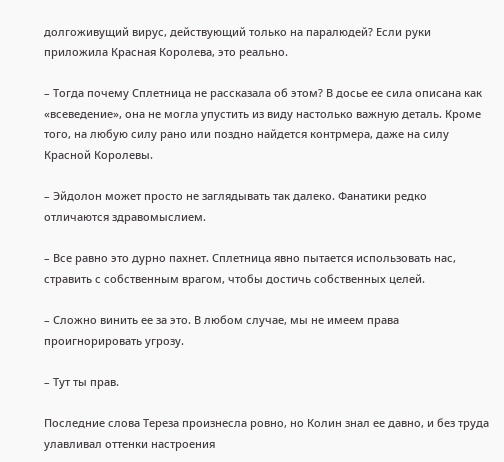долгоживущий вирус, действующий только на паралюдей? Если руки приложила Красная Королева, это реально.

– Тогда почему Сплетница не рассказала об этом? В досье ее сила описана как «всеведение», она не могла упустить из виду настолько важную деталь. Кроме того, на любую силу рано или поздно найдется контрмера, даже на силу Красной Королевы.

– Эйдолон может просто не заглядывать так далеко. Фанатики редко отличаются здравомыслием.

– Все равно это дурно пахнет. Сплетница явно пытается использовать нас, стравить с собственным врагом, чтобы достичь собственных целей.

– Сложно винить ее за это. В любом случае, мы не имеем права проигнорировать угрозу.

– Тут ты прав.

Последние слова Тереза произнесла ровно, но Колин знал ее давно, и без труда улавливал оттенки настроения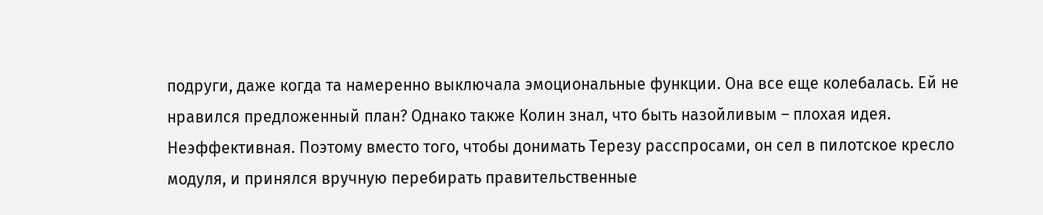подруги, даже когда та намеренно выключала эмоциональные функции. Она все еще колебалась. Ей не нравился предложенный план? Однако также Колин знал, что быть назойливым – плохая идея. Неэффективная. Поэтому вместо того, чтобы донимать Терезу расспросами, он сел в пилотское кресло модуля, и принялся вручную перебирать правительственные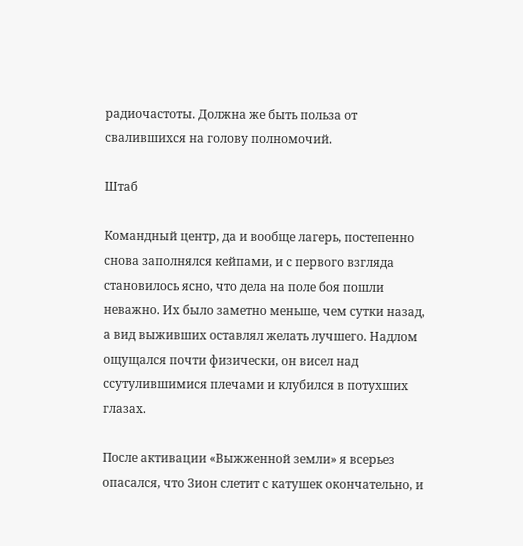радиочастоты. Должна же быть польза от свалившихся на голову полномочий.

Штаб

Командный центр, да и вообще лагерь, постепенно снова заполнялся кейпами, и с первого взгляда становилось ясно, что дела на поле боя пошли неважно. Их было заметно меньше, чем сутки назад, а вид выживших оставлял желать лучшего. Надлом ощущался почти физически, он висел над ссутулившимися плечами и клубился в потухших глазах.

После активации «Выжженной земли» я всерьез опасался, что Зион слетит с катушек окончательно, и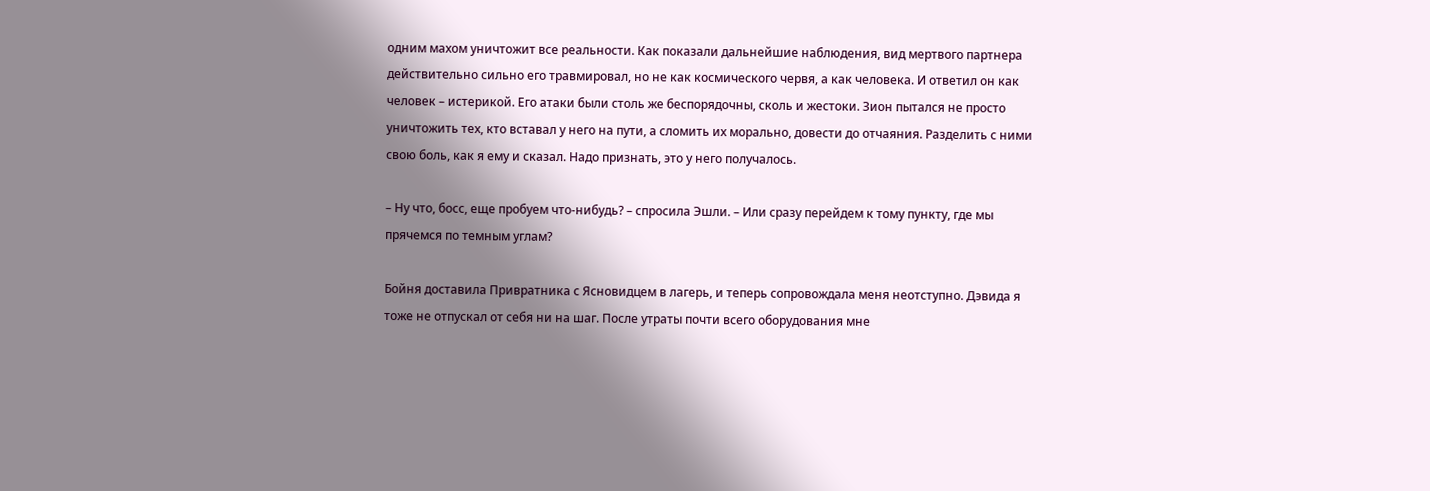одним махом уничтожит все реальности. Как показали дальнейшие наблюдения, вид мертвого партнера действительно сильно его травмировал, но не как космического червя, а как человека. И ответил он как человек – истерикой. Его атаки были столь же беспорядочны, сколь и жестоки. Зион пытался не просто уничтожить тех, кто вставал у него на пути, а сломить их морально, довести до отчаяния. Разделить с ними свою боль, как я ему и сказал. Надо признать, это у него получалось.

– Ну что, босс, еще пробуем что-нибудь? – спросила Эшли. – Или сразу перейдем к тому пункту, где мы прячемся по темным углам?

Бойня доставила Привратника с Ясновидцем в лагерь, и теперь сопровождала меня неотступно. Дэвида я тоже не отпускал от себя ни на шаг. После утраты почти всего оборудования мне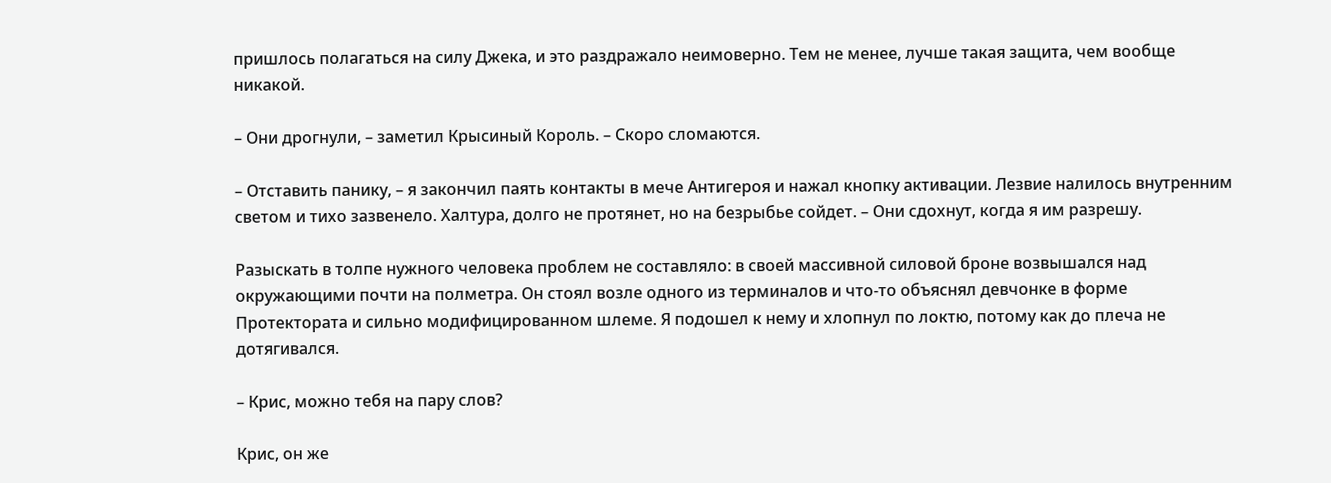пришлось полагаться на силу Джека, и это раздражало неимоверно. Тем не менее, лучше такая защита, чем вообще никакой.

– Они дрогнули, – заметил Крысиный Король. – Скоро сломаются.

– Отставить панику, – я закончил паять контакты в мече Антигероя и нажал кнопку активации. Лезвие налилось внутренним светом и тихо зазвенело. Халтура, долго не протянет, но на безрыбье сойдет. – Они сдохнут, когда я им разрешу.

Разыскать в толпе нужного человека проблем не составляло: в своей массивной силовой броне возвышался над окружающими почти на полметра. Он стоял возле одного из терминалов и что-то объяснял девчонке в форме Протектората и сильно модифицированном шлеме. Я подошел к нему и хлопнул по локтю, потому как до плеча не дотягивался.

– Крис, можно тебя на пару слов?

Крис, он же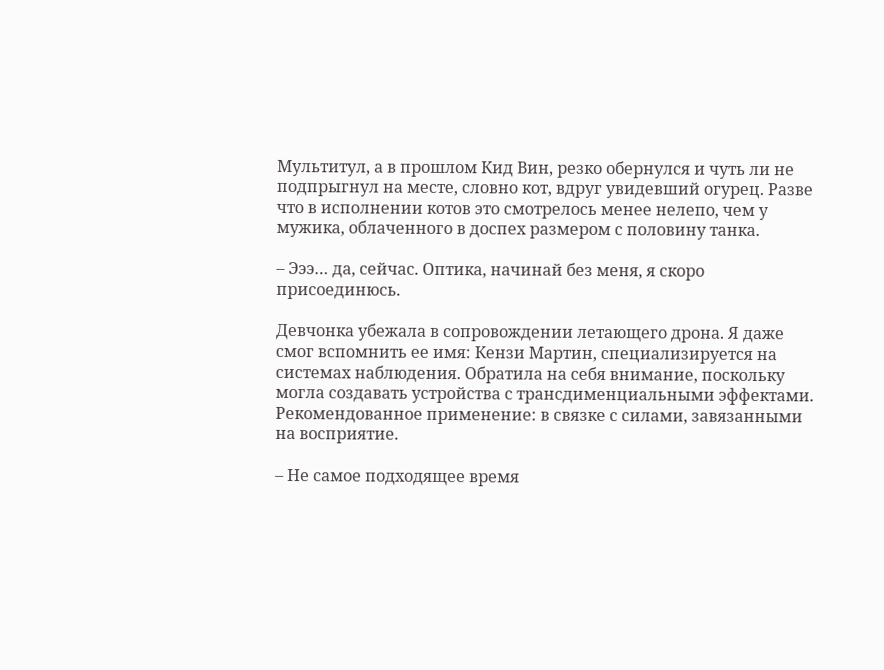Мультитул, а в прошлом Кид Вин, резко обернулся и чуть ли не подпрыгнул на месте, словно кот, вдруг увидевший огурец. Разве что в исполнении котов это смотрелось менее нелепо, чем у мужика, облаченного в доспех размером с половину танка.

– Эээ… да, сейчас. Оптика, начинай без меня, я скоро присоединюсь.

Девчонка убежала в сопровождении летающего дрона. Я даже смог вспомнить ее имя: Кензи Мартин, специализируется на системах наблюдения. Обратила на себя внимание, поскольку могла создавать устройства с трансдименциальными эффектами. Рекомендованное применение: в связке с силами, завязанными на восприятие.

– Не самое подходящее время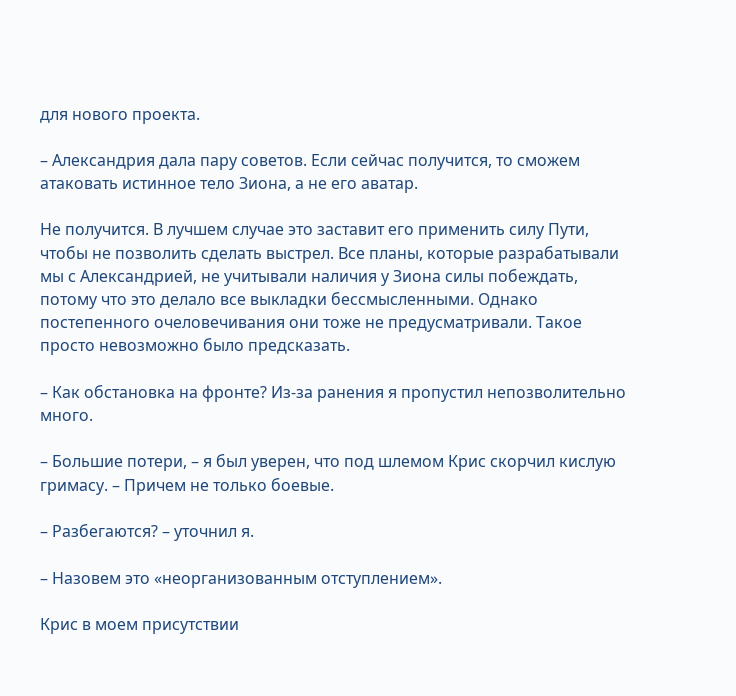для нового проекта.

– Александрия дала пару советов. Если сейчас получится, то сможем атаковать истинное тело Зиона, а не его аватар.

Не получится. В лучшем случае это заставит его применить силу Пути, чтобы не позволить сделать выстрел. Все планы, которые разрабатывали мы с Александрией, не учитывали наличия у Зиона силы побеждать, потому что это делало все выкладки бессмысленными. Однако постепенного очеловечивания они тоже не предусматривали. Такое просто невозможно было предсказать.

– Как обстановка на фронте? Из-за ранения я пропустил непозволительно много.

– Большие потери, – я был уверен, что под шлемом Крис скорчил кислую гримасу. – Причем не только боевые.

– Разбегаются? – уточнил я.

– Назовем это «неорганизованным отступлением».

Крис в моем присутствии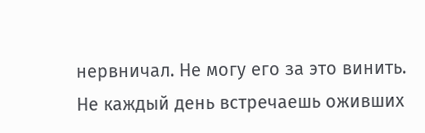нервничал. Не могу его за это винить. Не каждый день встречаешь оживших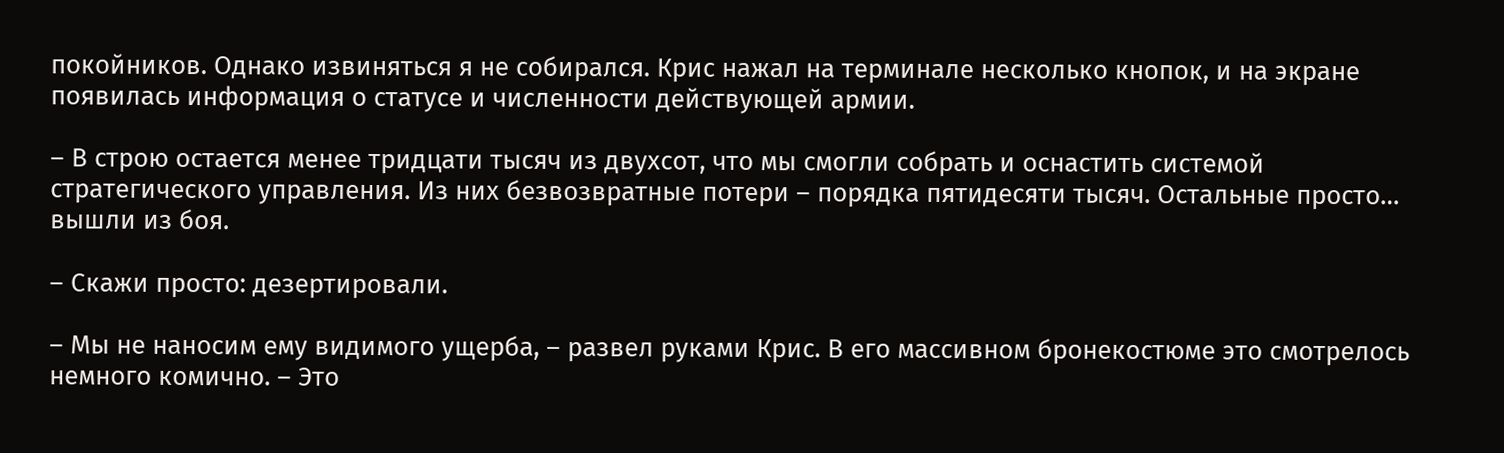покойников. Однако извиняться я не собирался. Крис нажал на терминале несколько кнопок, и на экране появилась информация о статусе и численности действующей армии.

– В строю остается менее тридцати тысяч из двухсот, что мы смогли собрать и оснастить системой стратегического управления. Из них безвозвратные потери – порядка пятидесяти тысяч. Остальные просто… вышли из боя.

– Скажи просто: дезертировали.

– Мы не наносим ему видимого ущерба, – развел руками Крис. В его массивном бронекостюме это смотрелось немного комично. – Это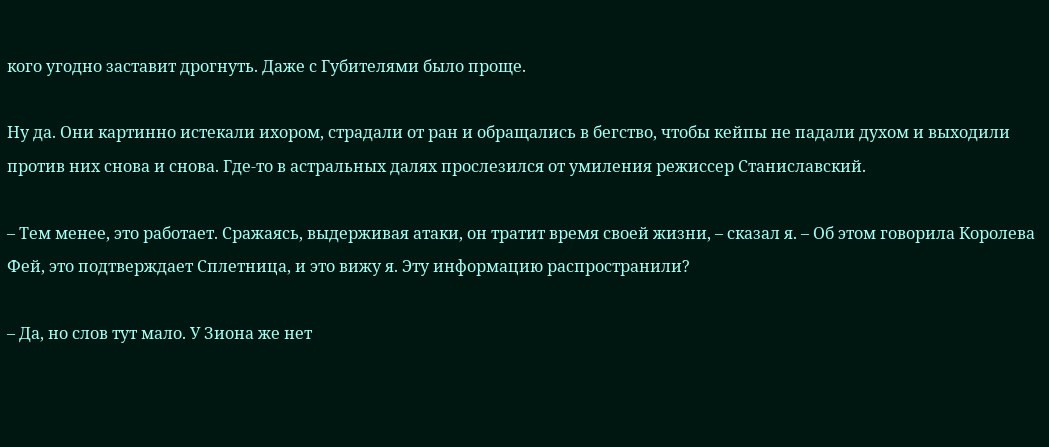кого угодно заставит дрогнуть. Даже с Губителями было проще.

Ну да. Они картинно истекали ихором, страдали от ран и обращались в бегство, чтобы кейпы не падали духом и выходили против них снова и снова. Где-то в астральных далях прослезился от умиления режиссер Станиславский.

– Тем менее, это работает. Сражаясь, выдерживая атаки, он тратит время своей жизни, – сказал я. – Об этом говорила Королева Фей, это подтверждает Сплетница, и это вижу я. Эту информацию распространили?

– Да, но слов тут мало. У Зиона же нет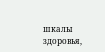шкалы здоровья,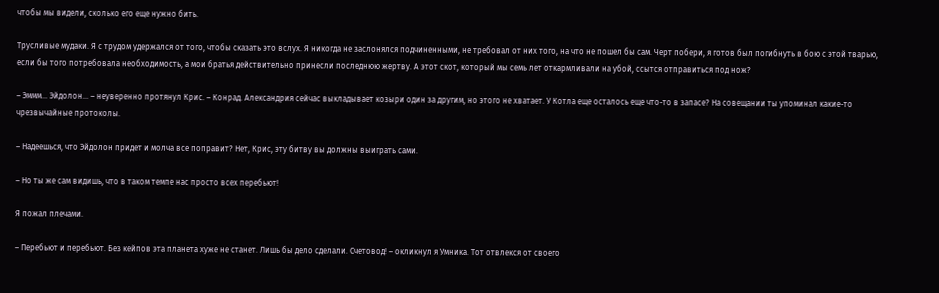чтобы мы видели, сколько его еще нужно бить.

Трусливые мудаки. Я с трудом удержался от того, чтобы сказать это вслух. Я никогда не заслонялся подчиненными, не требовал от них того, на что не пошел бы сам. Черт побери, я готов был погибнуть в бою с этой тварью, если бы того потребовала необходимость, а мои братья действительно принесли последнюю жертву. А этот скот, который мы семь лет откармливали на убой, ссытся отправиться под нож?

– Эммм… Эйдолон… – неуверенно протянул Крис. – Конрад. Александрия сейчас выкладывает козыри один за другим, но этого не хватает. У Котла еще осталось еще что-то в запасе? На совещании ты упоминал какие-то чрезвычайные протоколы.

– Надеешься, что Эйдолон придет и молча все поправит? Нет, Крис, эту битву вы должны выиграть сами.

– Но ты же сам видишь, что в таком темпе нас просто всех перебьют!

Я пожал плечами.

– Перебьют и перебьют. Без кейпов эта планета хуже не станет. Лишь бы дело сделали. Счетовод! – окликнул я Умника. Тот отвлекся от своего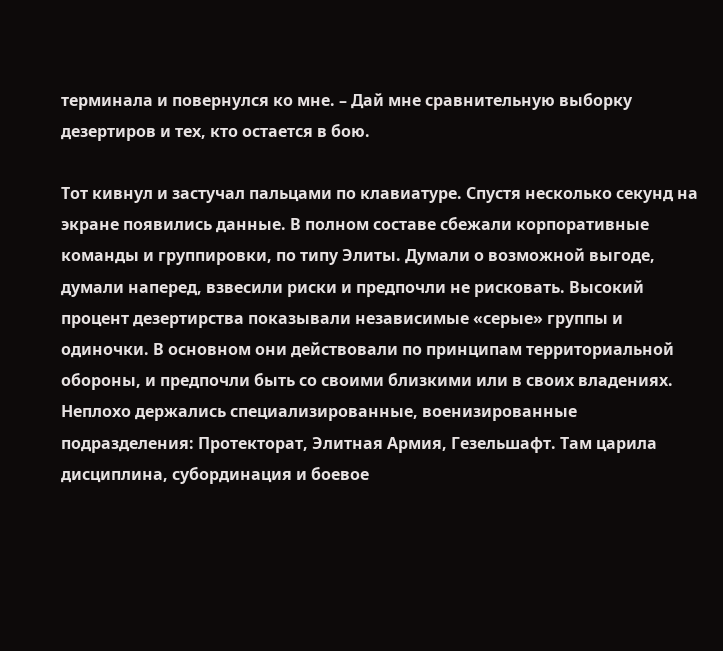терминала и повернулся ко мне. – Дай мне сравнительную выборку дезертиров и тех, кто остается в бою.

Тот кивнул и застучал пальцами по клавиатуре. Спустя несколько секунд на экране появились данные. В полном составе сбежали корпоративные команды и группировки, по типу Элиты. Думали о возможной выгоде, думали наперед, взвесили риски и предпочли не рисковать. Высокий процент дезертирства показывали независимые «серые» группы и одиночки. В основном они действовали по принципам территориальной обороны, и предпочли быть со своими близкими или в своих владениях. Неплохо держались специализированные, военизированные подразделения: Протекторат, Элитная Армия, Гезельшафт. Там царила дисциплина, субординация и боевое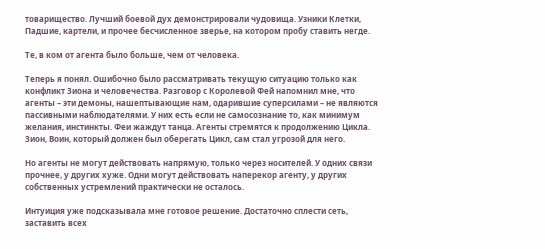товарищество. Лучший боевой дух демонстрировали чудовища. Узники Клетки, Падшие, картели, и прочее бесчисленное зверье, на котором пробу ставить негде.

Те, в ком от агента было больше, чем от человека.

Теперь я понял. Ошибочно было рассматривать текущую ситуацию только как конфликт Зиона и человечества. Разговор с Королевой Фей напомнил мне, что агенты – эти демоны, нашептывающие нам, одарившие суперсилами – не являются пассивными наблюдателями. У них есть если не самосознание то, как минимум желания, инстинкты. Феи жаждут танца. Агенты стремятся к продолжению Цикла. Зион, Воин, который должен был оберегать Цикл, сам стал угрозой для него.

Но агенты не могут действовать напрямую, только через носителей. У одних связи прочнее, у других хуже. Одни могут действовать наперекор агенту, у других собственных устремлений практически не осталось.

Интуиция уже подсказывала мне готовое решение. Достаточно сплести сеть, заставить всех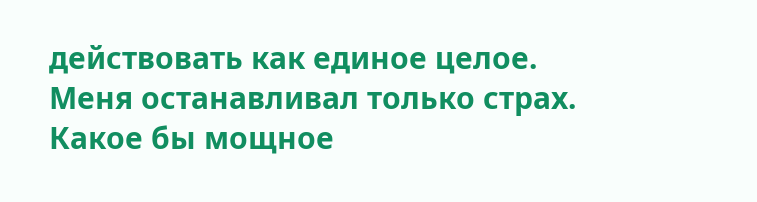действовать как единое целое. Меня останавливал только страх. Какое бы мощное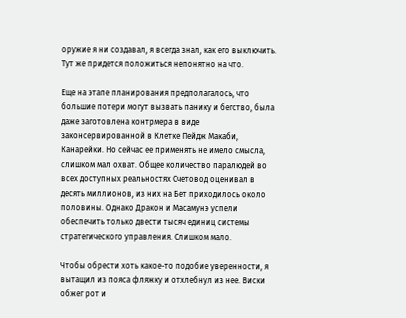оружие я ни создавал, я всегда знал, как его выключить. Тут же придется положиться непонятно на что.

Еще на этапе планирования предполагалось, что большие потери могут вызвать панику и бегство, была даже заготовлена контрмера в виде законсервированной в Клетке Пейдж Макаби, Канарейки. Но сейчас ее применять не имело смысла, слишком мал охват. Общее количество паралюдей во всех доступных реальностях Счетовод оценивал в десять миллионов, из них на Бет приходилось около половины. Однако Дракон и Масамунэ успели обеспечить только двести тысяч единиц системы стратегического управления. Слишком мало.

Чтобы обрести хоть какое-то подобие уверенности, я вытащил из пояса фляжку и отхлебнул из нее. Виски обжег рот и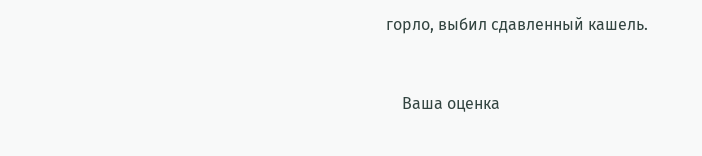горло, выбил сдавленный кашель.


    Ваша оценка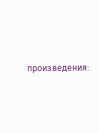произведения: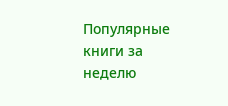Популярные книги за неделю